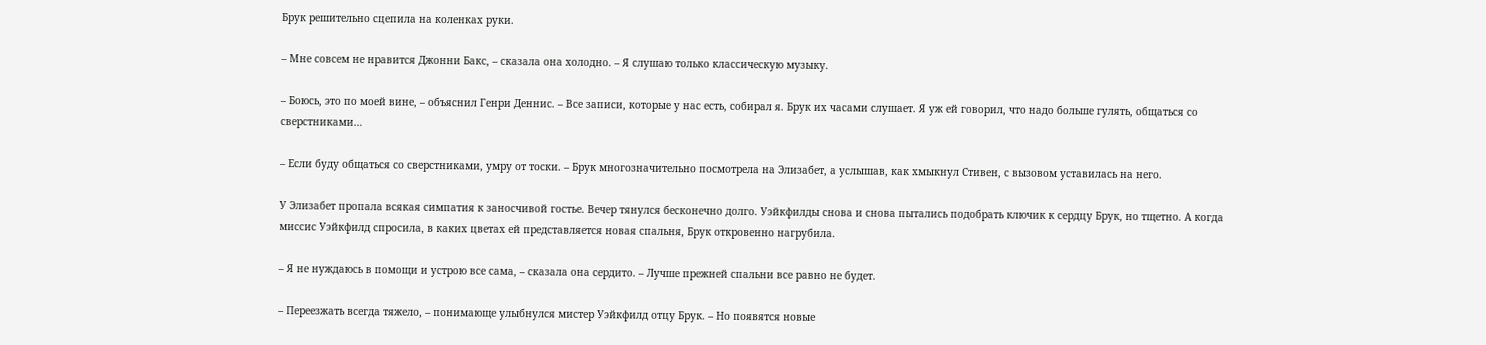Брук решительно сцепила на коленках руки.

– Мне совсем не нравится Джонни Бакс, – сказала она холодно. – Я слушаю только классическую музыку.

– Боюсь, это по моей вине, – объяснил Генри Деннис. – Все записи, которые у нас есть, собирал я. Брук их часами слушает. Я уж ей говорил, что надо больше гулять, общаться со сверстниками…

– Если буду общаться со сверстниками, умру от тоски. – Брук многозначительно посмотрела на Элизабет, а услышав, как хмыкнул Стивен, с вызовом уставилась на него.

У Элизабет пропала всякая симпатия к заносчивой гостье. Вечер тянулся бесконечно долго. Уэйкфилды снова и снова пытались подобрать ключик к сердцу Брук, но тщетно. А когда миссис Уэйкфилд спросила, в каких цветах ей представляется новая спальня, Брук откровенно нагрубила.

– Я не нуждаюсь в помощи и устрою все сама, – сказала она сердито. – Лучше прежней спальни все равно не будет.

– Переезжать всегда тяжело, – понимающе улыбнулся мистер Уэйкфилд отцу Брук. – Но появятся новые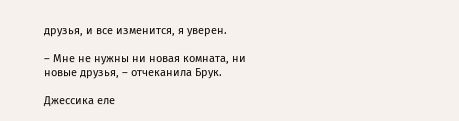друзья, и все изменится, я уверен.

– Мне не нужны ни новая комната, ни новые друзья, – отчеканила Брук.

Джессика еле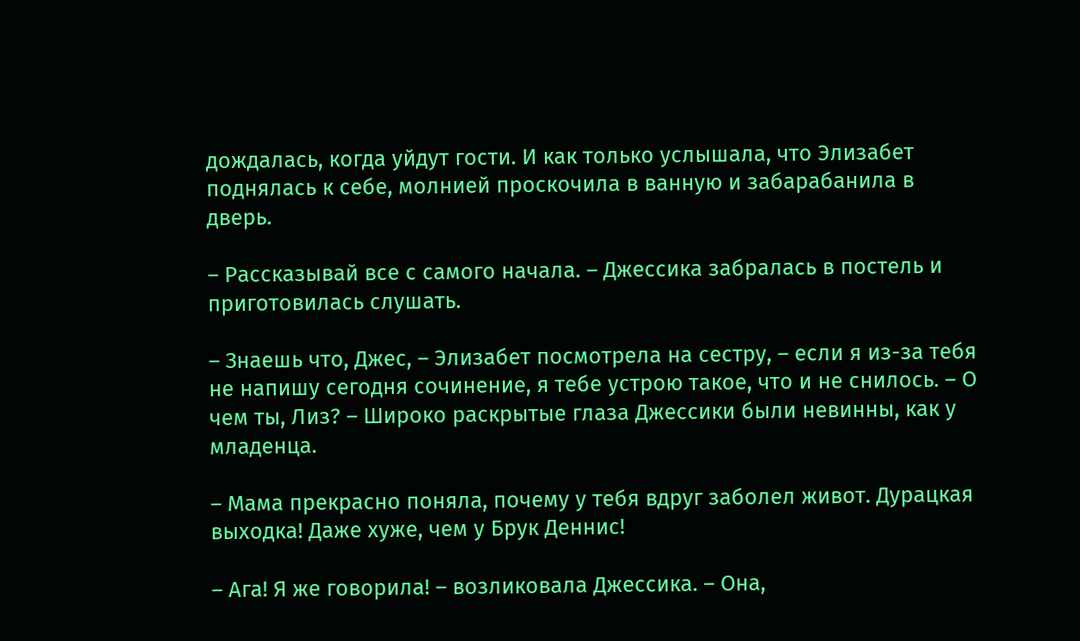дождалась, когда уйдут гости. И как только услышала, что Элизабет поднялась к себе, молнией проскочила в ванную и забарабанила в дверь.

– Рассказывай все с самого начала. – Джессика забралась в постель и приготовилась слушать.

– Знаешь что, Джес, – Элизабет посмотрела на сестру, – если я из-за тебя не напишу сегодня сочинение, я тебе устрою такое, что и не снилось. – О чем ты, Лиз? – Широко раскрытые глаза Джессики были невинны, как у младенца.

– Мама прекрасно поняла, почему у тебя вдруг заболел живот. Дурацкая выходка! Даже хуже, чем у Брук Деннис!

– Ага! Я же говорила! – возликовала Джессика. – Она,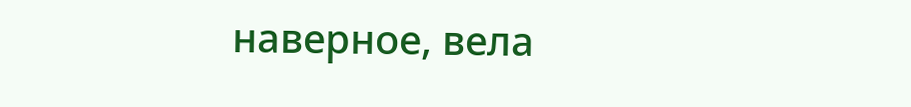наверное, вела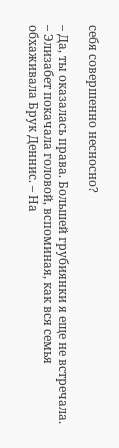себя совершенно несносно?

– Да, ты оказалась права. Большей грубиянки я еще не встречала. – Элизабет покачала головой, вспоминая, как вся семья обхаживала Брук Деннис. – На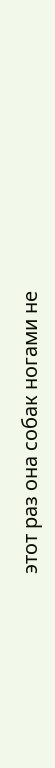этот раз она собак ногами не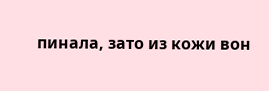пинала, зато из кожи вон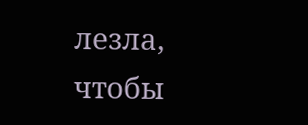лезла, чтобы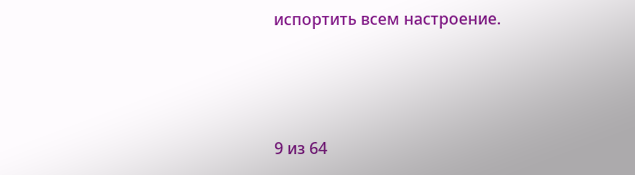испортить всем настроение.



9 из 64